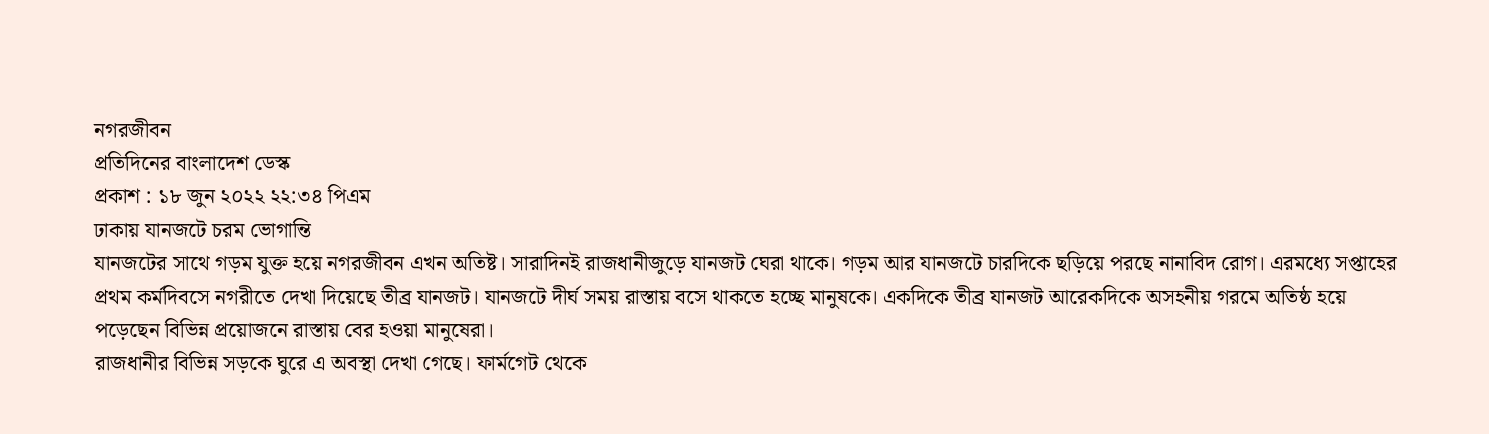নগরজীবন
প্রতিদিনের বাংলাদেশ ডেস্ক
প্রকাশ : ১৮ জুন ২০২২ ২২:৩৪ পিএম
ঢাকায় যানজটে চরম ভোগান্তি
যানজটের সাথে গড়ম যুক্ত হয়ে নগরজীবন এখন অতিষ্ট। সারাদিনই রাজধানীজুড়ে যানজট ঘেরা থাকে। গড়ম আর যানজটে চারদিকে ছড়িয়ে পরছে নানাবিদ রোগ। এরমধ্যে সপ্তাহের প্রথম কর্মদিবসে নগরীতে দেখা দিয়েছে তীব্র যানজট। যানজটে দীর্ঘ সময় রাস্তায় বসে থাকতে হচ্ছে মানুষকে। একদিকে তীব্র যানজট আরেকদিকে অসহনীয় গরমে অতিষ্ঠ হয়ে পড়েছেন বিভিন্ন প্রয়োজনে রাস্তায় বের হওয়া মানুষেরা।
রাজধানীর বিভিন্ন সড়কে ঘুরে এ অবস্থা দেখা গেছে। ফার্মগেট থেকে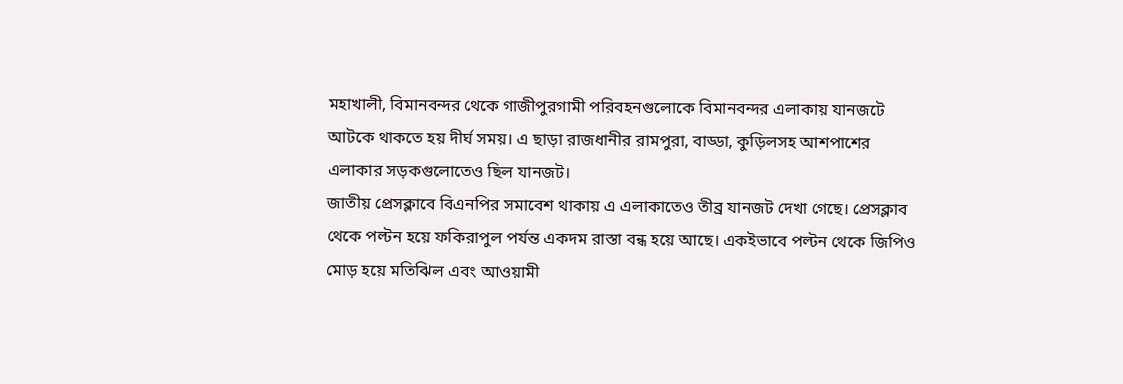মহাখালী, বিমানবন্দর থেকে গাজীপুরগামী পরিবহনগুলোকে বিমানবন্দর এলাকায় যানজটে আটকে থাকতে হয় দীর্ঘ সময়। এ ছাড়া রাজধানীর রামপুরা, বাড্ডা, কুড়িলসহ আশপাশের এলাকার সড়কগুলোতেও ছিল যানজট।
জাতীয় প্রেসক্লাবে বিএনপির সমাবেশ থাকায় এ এলাকাতেও তীব্র যানজট দেখা গেছে। প্রেসক্লাব থেকে পল্টন হয়ে ফকিরাপুল পর্যন্ত একদম রাস্তা বন্ধ হয়ে আছে। একইভাবে পল্টন থেকে জিপিও মোড় হয়ে মতিঝিল এবং আওয়ামী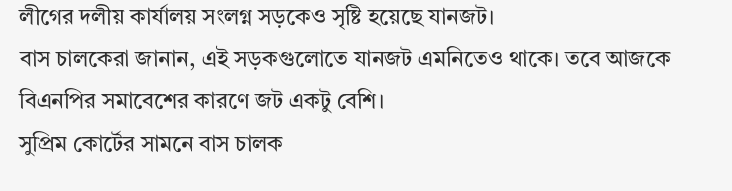লীগের দলীয় কার্যালয় সংলগ্ন সড়কেও সৃষ্টি হয়েছে যানজট।
বাস চালকেরা জানান, এই সড়কগুলোতে যানজট এমনিতেও থাকে। তবে আজকে বিএনপির সমাবেশের কারণে জট একটু বেশি।
সুপ্রিম কোর্টের সামনে বাস চালক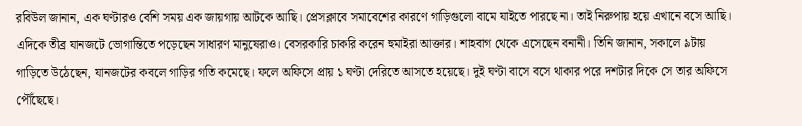রবিউল জানান, এক ঘণ্টারও বেশি সময় এক জায়গায় আটকে আছি। প্রেসক্লাবে সমাবেশের কারণে গাড়িগুলো বামে যাইতে পারছে না। তাই নিরুপায় হয়ে এখানে বসে আছি।
এদিকে তীব্র যানজটে ভোগান্তিতে পড়েছেন সাধারণ মানুষেরাও। বেসরকারি চাকরি করেন হুমাইরা আক্তার। শাহবাগ থেকে এসেছেন বনানী। তিনি জানান, সকালে ৯টায় গাড়িতে উঠেছেন, যানজটের কবলে গাড়ির গতি কমেছে। ফলে অফিসে প্রায় ১ ঘণ্টা দেরিতে আসতে হয়েছে। দুই ঘণ্টা বাসে বসে থাকার পরে দশটার দিকে সে তার অফিসে পৌঁছেছে।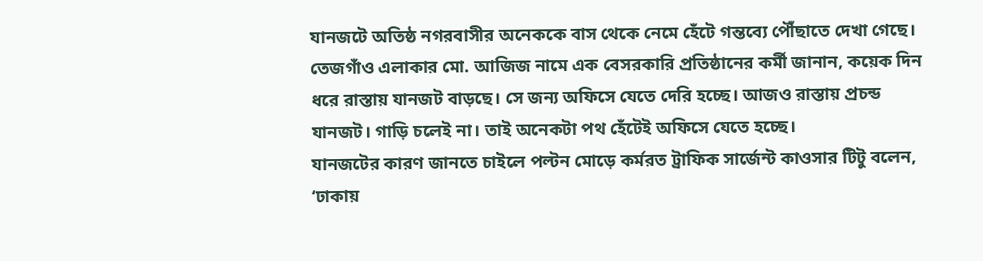যানজটে অতিষ্ঠ নগরবাসীর অনেককে বাস থেকে নেমে হেঁটে গন্তব্যে পৌঁছাতে দেখা গেছে। তেজগাঁও এলাকার মো. আজিজ নামে এক বেসরকারি প্রতিষ্ঠানের কর্মী জানান, কয়েক দিন ধরে রাস্তায় যানজট বাড়ছে। সে জন্য অফিসে যেতে দেরি হচ্ছে। আজও রাস্তায় প্রচন্ড যানজট। গাড়ি চলেই না। তাই অনেকটা পথ হেঁটেই অফিসে যেতে হচ্ছে।
যানজটের কারণ জানতে চাইলে পল্টন মোড়ে কর্মরত ট্রাফিক সার্জেন্ট কাওসার টিটু বলেন, ‘ঢাকায়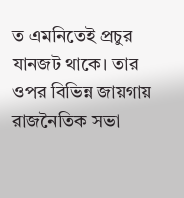ত এমনিতেই প্রচুর যানজট থাকে। তার ওপর বিভিন্ন জায়গায় রাজনৈতিক সভা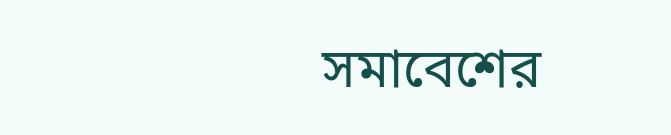সমাবেশের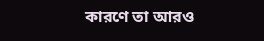কারণে তা আরও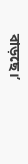বাড়ছে।’